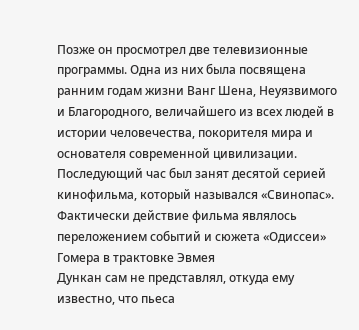Позже он просмотрел две телевизионные программы. Одна из них была посвящена ранним годам жизни Ванг Шена, Неуязвимого и Благородного, величайшего из всех людей в истории человечества, покорителя мира и основателя современной цивилизации. Последующий час был занят десятой серией кинофильма, который назывался «Свинопас». Фактически действие фильма являлось переложением событий и сюжета «Одиссеи» Гомера в трактовке Эвмея
Дункан сам не представлял, откуда ему известно, что пьеса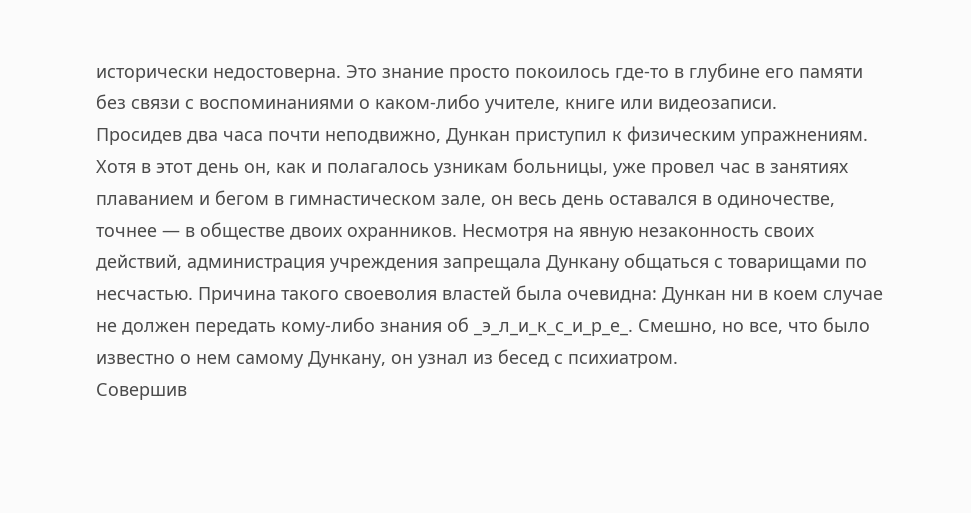исторически недостоверна. Это знание просто покоилось где-то в глубине его памяти без связи с воспоминаниями о каком-либо учителе, книге или видеозаписи.
Просидев два часа почти неподвижно, Дункан приступил к физическим упражнениям. Хотя в этот день он, как и полагалось узникам больницы, уже провел час в занятиях плаванием и бегом в гимнастическом зале, он весь день оставался в одиночестве, точнее — в обществе двоих охранников. Несмотря на явную незаконность своих действий, администрация учреждения запрещала Дункану общаться с товарищами по несчастью. Причина такого своеволия властей была очевидна: Дункан ни в коем случае не должен передать кому-либо знания об _э_л_и_к_с_и_р_е_. Смешно, но все, что было известно о нем самому Дункану, он узнал из бесед с психиатром.
Совершив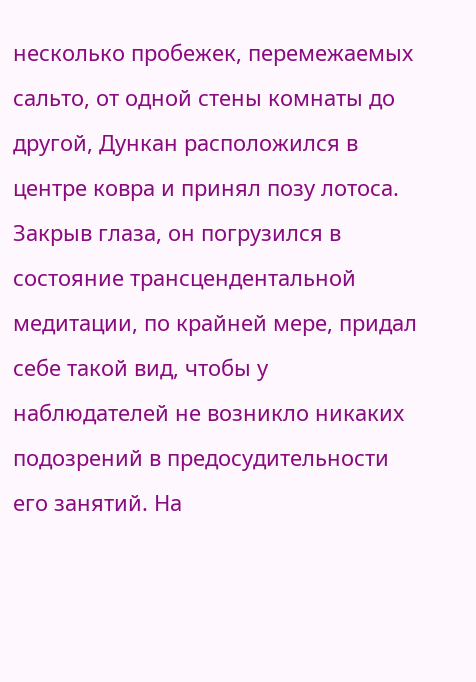несколько пробежек, перемежаемых сальто, от одной стены комнаты до другой, Дункан расположился в центре ковра и принял позу лотоса. Закрыв глаза, он погрузился в состояние трансцендентальной медитации, по крайней мере, придал себе такой вид, чтобы у наблюдателей не возникло никаких подозрений в предосудительности его занятий. На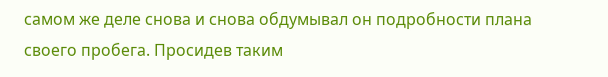самом же деле снова и снова обдумывал он подробности плана своего пробега. Просидев таким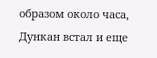образом около часа, Дункан встал и еще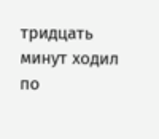тридцать минут ходил по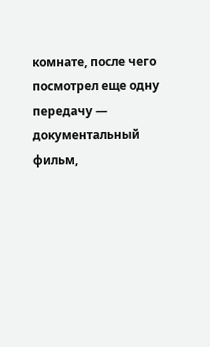комнате, после чего посмотрел еще одну передачу — документальный фильм,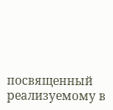посвященный реализуемому в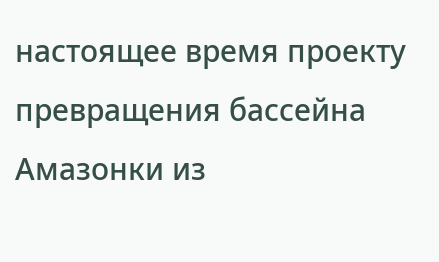настоящее время проекту превращения бассейна Амазонки из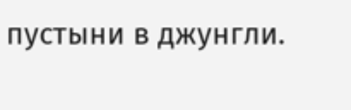пустыни в джунгли.